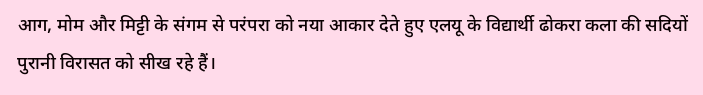आग, मोम और मिट्टी के संगम से परंपरा को नया आकार देते हुए एलयू के विद्यार्थी ढोकरा कला की सदियों पुरानी विरासत को सीख रहे हैं।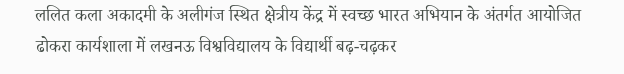ललित कला अकादमी के अलीगंज स्थित क्षेत्रीय केंद्र में स्वच्छ भारत अभियान के अंतर्गत आयोजित ढोकरा कार्यशाला में लखनऊ विश्वविद्यालय के विद्यार्थी बढ़-चढ़कर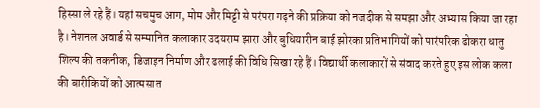हिस्सा ले रहे हैं। यहां सचमुच आग, मोम और मिट्टी से परंपरा गढ़ने की प्रक्रिया को नजदीक से समझा और अभ्यास किया जा रहा है। नेशनल अवार्ड से सम्मानित कलाकार उदयराम झारा और बुधियारीन बाई झोरका प्रतिभागियों को पारंपरिक ढोकरा धातु शिल्प की तकनीक, डिजाइन निर्माण और ढलाई की विधि सिखा रहे हैं। विद्यार्थी कलाकारों से संवाद करते हुए इस लोक कला की बारीकियों को आत्मसात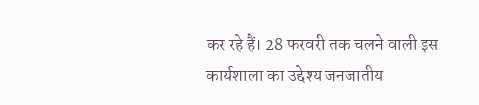कर रहे हैं। 28 फरवरी तक चलने वाली इस कार्यशाला का उद्देश्य जनजातीय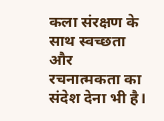कला संरक्षण के साथ स्वच्छता और रचनात्मकता का संदेश देना भी है।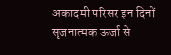अकादमी परिसर इन दिनों सृजनात्मक ऊर्जा से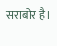सराबोर है।